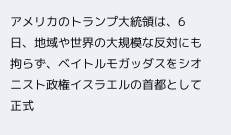アメリカのトランプ大統領は、6日、地域や世界の大規模な反対にも拘らず、ベイトルモガッダスをシオニスト政権イスラエルの首都として正式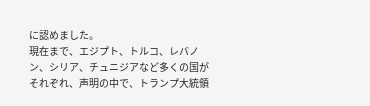に認めました。
現在まで、エジプト、トルコ、レバノン、シリア、チュニジアなど多くの国がそれぞれ、声明の中で、トランプ大統領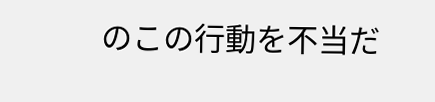のこの行動を不当だ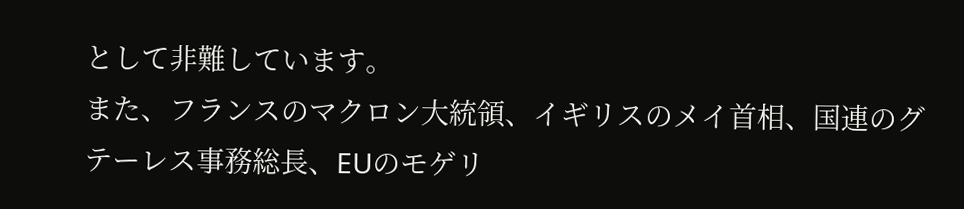として非難しています。
また、フランスのマクロン大統領、イギリスのメイ首相、国連のグテーレス事務総長、EUのモゲリ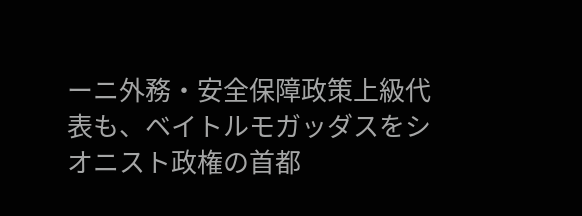ーニ外務・安全保障政策上級代表も、ベイトルモガッダスをシオニスト政権の首都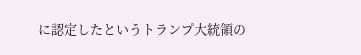に認定したというトランプ大統領の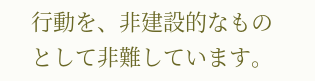行動を、非建設的なものとして非難しています。